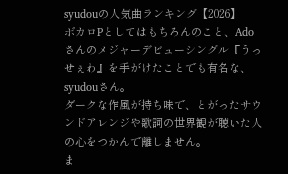syudouの人気曲ランキング【2026】
ボカロPとしてはもちろんのこと、Adoさんのメジャーデビューシングル『うっせぇわ』を手がけたことでも有名な、syudouさん。
ダークな作風が持ち味で、とがったサウンドアレンジや歌詞の世界観が聴いた人の心をつかんで離しません。
ま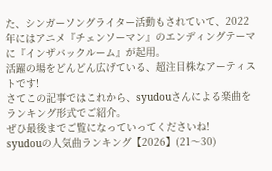た、シンガーソングライター活動もされていて、2022年にはアニメ『チェンソーマン』のエンディングテーマに『インザバックルーム』が起用。
活躍の場をどんどん広げている、超注目株なアーティストです!
さてこの記事ではこれから、syudouさんによる楽曲をランキング形式でご紹介。
ぜひ最後までご覧になっていってくださいね!
syudouの人気曲ランキング【2026】(21〜30)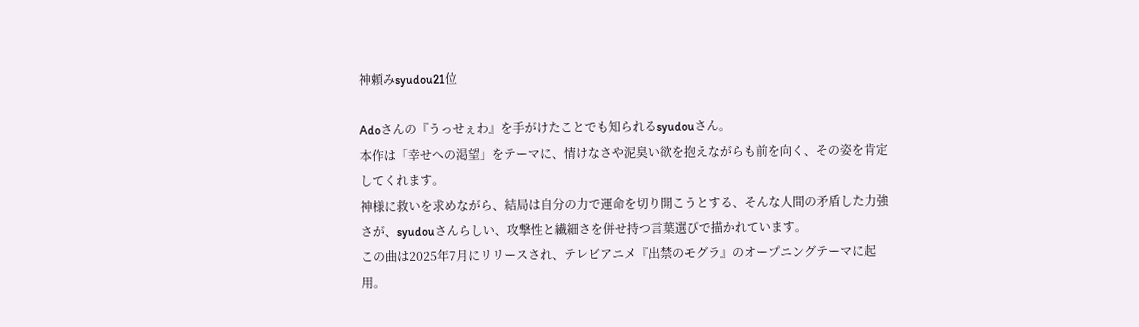神頼みsyudou21位

Adoさんの『うっせぇわ』を手がけたことでも知られるsyudouさん。
本作は「幸せへの渇望」をテーマに、情けなさや泥臭い欲を抱えながらも前を向く、その姿を肯定してくれます。
神様に救いを求めながら、結局は自分の力で運命を切り開こうとする、そんな人間の矛盾した力強さが、syudouさんらしい、攻撃性と繊細さを併せ持つ言葉選びで描かれています。
この曲は2025年7月にリリースされ、テレビアニメ『出禁のモグラ』のオープニングテーマに起用。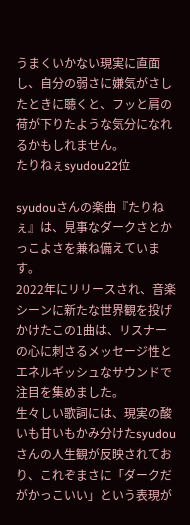うまくいかない現実に直面し、自分の弱さに嫌気がさしたときに聴くと、フッと肩の荷が下りたような気分になれるかもしれません。
たりねぇsyudou22位

syudouさんの楽曲『たりねぇ』は、見事なダークさとかっこよさを兼ね備えています。
2022年にリリースされ、音楽シーンに新たな世界観を投げかけたこの1曲は、リスナーの心に刺さるメッセージ性とエネルギッシュなサウンドで注目を集めました。
生々しい歌詞には、現実の酸いも甘いもかみ分けたsyudouさんの人生観が反映されており、これぞまさに「ダークだがかっこいい」という表現が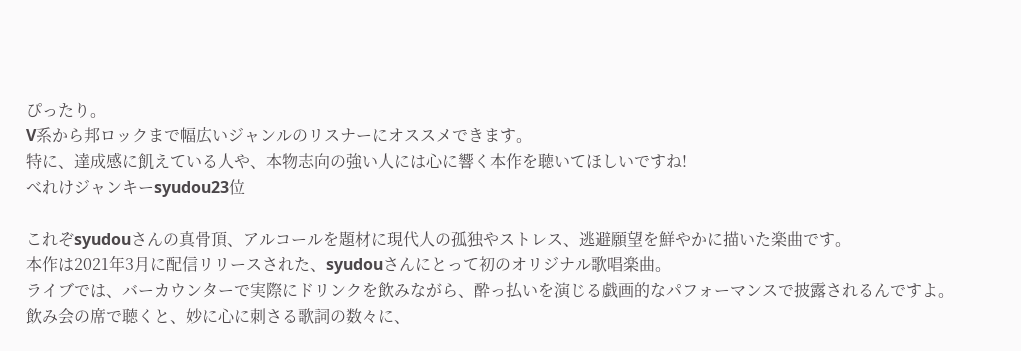ぴったり。
V系から邦ロックまで幅広いジャンルのリスナーにオススメできます。
特に、達成感に飢えている人や、本物志向の強い人には心に響く本作を聴いてほしいですね!
べれけジャンキーsyudou23位

これぞsyudouさんの真骨頂、アルコールを題材に現代人の孤独やストレス、逃避願望を鮮やかに描いた楽曲です。
本作は2021年3月に配信リリースされた、syudouさんにとって初のオリジナル歌唱楽曲。
ライブでは、バーカウンターで実際にドリンクを飲みながら、酔っ払いを演じる戯画的なパフォーマンスで披露されるんですよ。
飲み会の席で聴くと、妙に心に刺さる歌詞の数々に、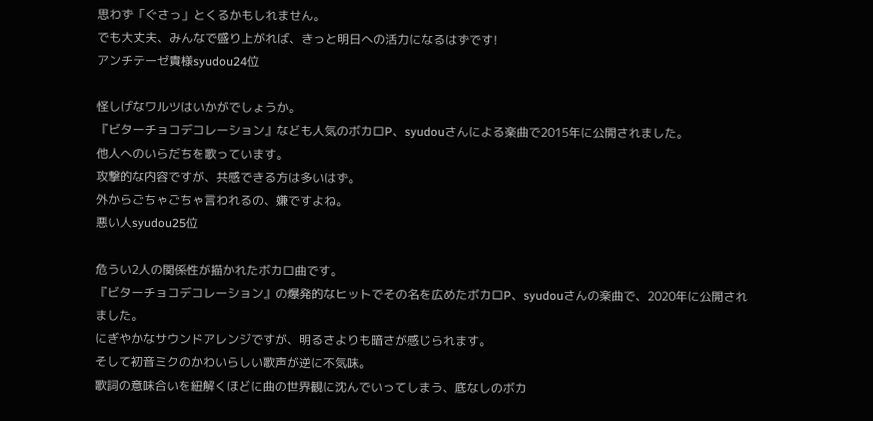思わず「ぐさっ」とくるかもしれません。
でも大丈夫、みんなで盛り上がれば、きっと明日への活力になるはずです!
アンチテーゼ貴様syudou24位

怪しげなワルツはいかがでしょうか。
『ビターチョコデコレーション』なども人気のボカロP、syudouさんによる楽曲で2015年に公開されました。
他人へのいらだちを歌っています。
攻撃的な内容ですが、共感できる方は多いはず。
外からごちゃごちゃ言われるの、嫌ですよね。
悪い人syudou25位

危うい2人の関係性が描かれたボカロ曲です。
『ビターチョコデコレーション』の爆発的なヒットでその名を広めたボカロP、syudouさんの楽曲で、2020年に公開されました。
にぎやかなサウンドアレンジですが、明るさよりも暗さが感じられます。
そして初音ミクのかわいらしい歌声が逆に不気味。
歌詞の意味合いを紐解くほどに曲の世界観に沈んでいってしまう、底なしのボカ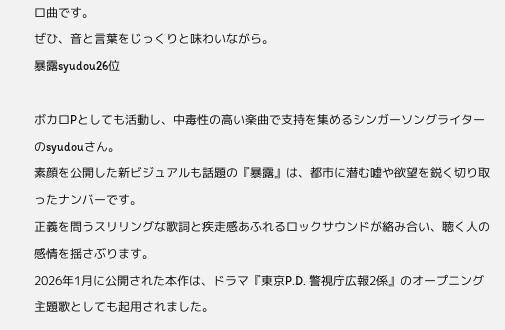ロ曲です。
ぜひ、音と言葉をじっくりと味わいながら。
暴露syudou26位

ボカロPとしても活動し、中毒性の高い楽曲で支持を集めるシンガーソングライターのsyudouさん。
素顔を公開した新ビジュアルも話題の『暴露』は、都市に潜む嘘や欲望を鋭く切り取ったナンバーです。
正義を問うスリリングな歌詞と疾走感あふれるロックサウンドが絡み合い、聴く人の感情を揺さぶります。
2026年1月に公開された本作は、ドラマ『東京P.D. 警視庁広報2係』のオープニング主題歌としても起用されました。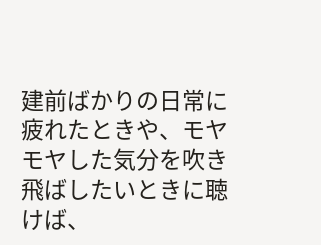建前ばかりの日常に疲れたときや、モヤモヤした気分を吹き飛ばしたいときに聴けば、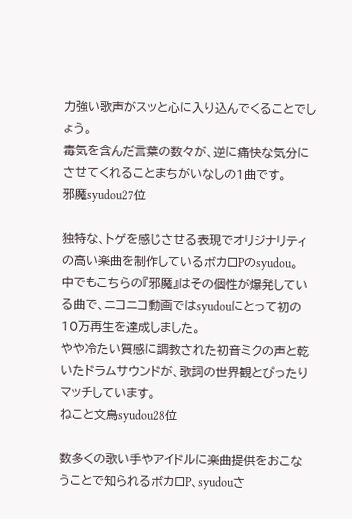力強い歌声がスッと心に入り込んでくることでしょう。
毒気を含んだ言葉の数々が、逆に痛快な気分にさせてくれることまちがいなしの1曲です。
邪魔syudou27位

独特な、トゲを感じさせる表現でオリジナリティの高い楽曲を制作しているボカロPのsyudou。
中でもこちらの『邪魔』はその個性が爆発している曲で、ニコニコ動画ではsyudouにとって初の10万再生を達成しました。
やや冷たい質感に調教された初音ミクの声と乾いたドラムサウンドが、歌詞の世界観とぴったりマッチしています。
ねこと文鳥syudou28位

数多くの歌い手やアイドルに楽曲提供をおこなうことで知られるボカロP、syudouさ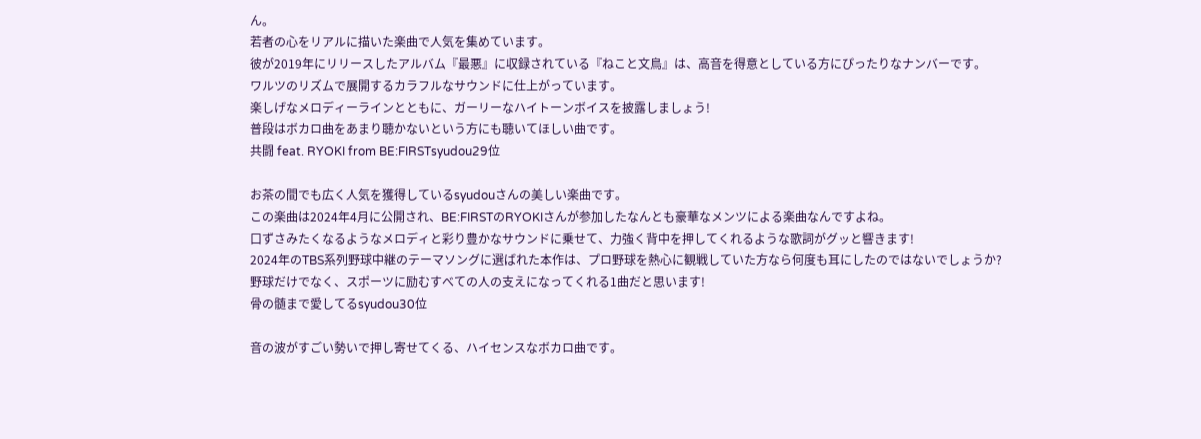ん。
若者の心をリアルに描いた楽曲で人気を集めています。
彼が2019年にリリースしたアルバム『最悪』に収録されている『ねこと文鳥』は、高音を得意としている方にぴったりなナンバーです。
ワルツのリズムで展開するカラフルなサウンドに仕上がっています。
楽しげなメロディーラインとともに、ガーリーなハイトーンボイスを披露しましょう!
普段はボカロ曲をあまり聴かないという方にも聴いてほしい曲です。
共闘 feat. RYOKI from BE:FIRSTsyudou29位

お茶の間でも広く人気を獲得しているsyudouさんの美しい楽曲です。
この楽曲は2024年4月に公開され、BE:FIRSTのRYOKIさんが参加したなんとも豪華なメンツによる楽曲なんですよね。
口ずさみたくなるようなメロディと彩り豊かなサウンドに乗せて、力強く背中を押してくれるような歌詞がグッと響きます!
2024年のTBS系列野球中継のテーマソングに選ばれた本作は、プロ野球を熱心に観戦していた方なら何度も耳にしたのではないでしょうか?
野球だけでなく、スポーツに励むすべての人の支えになってくれる1曲だと思います!
骨の髄まで愛してるsyudou30位

音の波がすごい勢いで押し寄せてくる、ハイセンスなボカロ曲です。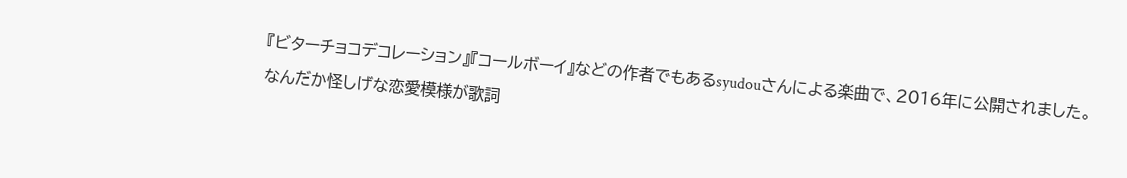『ビターチョコデコレーション』『コールボーイ』などの作者でもあるsyudouさんによる楽曲で、2016年に公開されました。
なんだか怪しげな恋愛模様が歌詞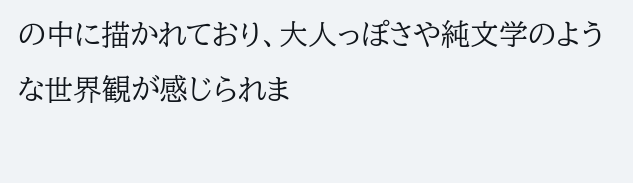の中に描かれており、大人っぽさや純文学のような世界観が感じられま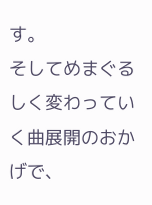す。
そしてめまぐるしく変わっていく曲展開のおかげで、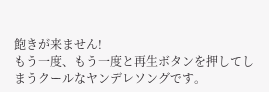飽きが来ません!
もう一度、もう一度と再生ボタンを押してしまうクールなヤンデレソングです。